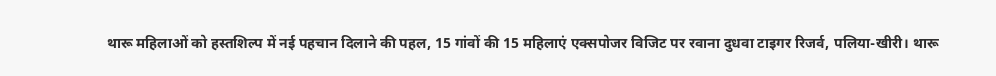थारू महिलाओं को हस्तशिल्प में नई पहचान दिलाने की पहल, 15 गांवों की 15 महिलाएं एक्सपोजर विजिट पर रवाना दुधवा टाइगर रिजर्व, पलिया-खीरी। थारू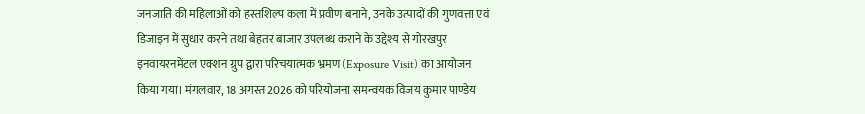जनजाति की महिलाओं को हस्तशिल्प कला में प्रवीण बनाने, उनके उत्पादों की गुणवत्ता एवं डिजाइन में सुधार करने तथा बेहतर बाजार उपलब्ध कराने के उद्देश्य से गोरखपुर इनवायरनमेंटल एक्शन ग्रुप द्वारा परिचयात्मक भ्रमण (Exposure Visit) का आयोजन किया गया। मंगलवार, 18 अगस्त 2026 को परियोजना समन्वयक विजय कुमार पाण्डेय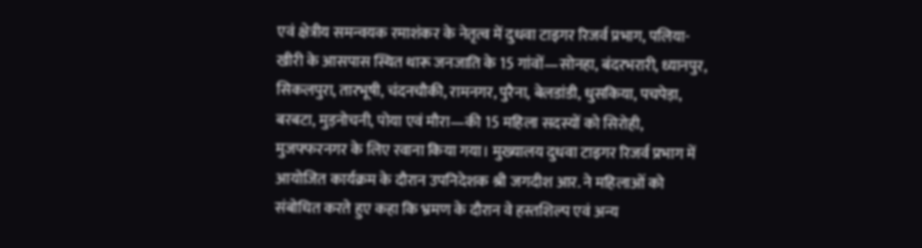एवं क्षेत्रीय समन्वयक रमाशंकर के नेतृत्व में दुधवा टाइगर रिजर्व प्रभाग, पलिया-खीरी के आसपास स्थित थारू जनजाति के 15 गांवों—सोनहा, बंदरभरारी, ध्यानपुर, सिकलपुरा, तारभूषी, चंदनचौकी, रामनगर, पुरैना, बेलडांडी, धुसकिया, पचपेड़ा, बरबटा, मुड़नोचनी, पोया एवं मौरा—की 15 महिला सदस्यों को सिरोही, मुजफ्फरनगर के लिए रवाना किया गया। मुख्यालय दुधवा टाइगर रिजर्व प्रभाग में आयोजित कार्यक्रम के दौरान उपनिदेशक श्री जगदीश आर. ने महिलाओं को संबोधित करते हुए कहा कि भ्रमण के दौरान वे हस्तशिल्प एवं अन्य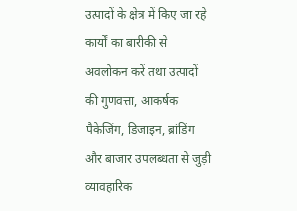उत्पादों के क्षेत्र में किए जा रहे कार्यों का बारीकी से अवलोकन करें तथा उत्पादों की गुणवत्ता, आकर्षक पैकेजिंग, डिजाइन, ब्रांडिंग और बाजार उपलब्धता से जुड़ी व्यावहारिक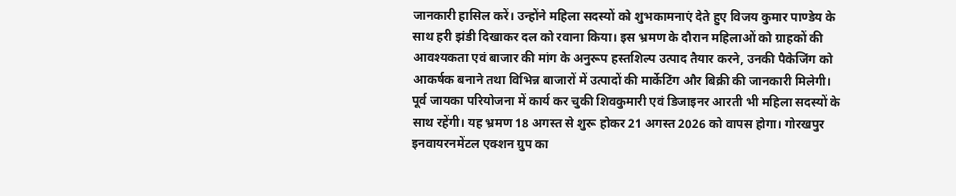जानकारी हासिल करें। उन्होंने महिला सदस्यों को शुभकामनाएं देते हुए विजय कुमार पाण्डेय के साथ हरी झंडी दिखाकर दल को रवाना किया। इस भ्रमण के दौरान महिलाओं को ग्राहकों की आवश्यकता एवं बाजार की मांग के अनुरूप हस्तशिल्प उत्पाद तैयार करने, उनकी पैकेजिंग को आकर्षक बनाने तथा विभिन्न बाजारों में उत्पादों की मार्केटिंग और बिक्री की जानकारी मिलेगी। पूर्व जायका परियोजना में कार्य कर चुकी शिवकुमारी एवं डिजाइनर आरती भी महिला सदस्यों के साथ रहेंगी। यह भ्रमण 18 अगस्त से शुरू होकर 21 अगस्त 2026 को वापस होगा। गोरखपुर इनवायरनमेंटल एक्शन ग्रुप का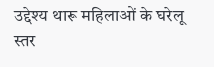उद्देश्य थारू महिलाओं के घरेलू स्तर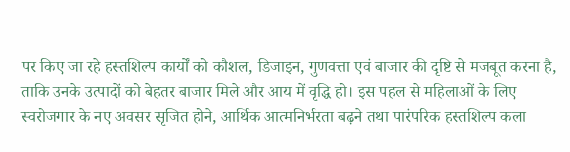पर किए जा रहे हस्तशिल्प कार्यों को कौशल, डिजाइन, गुणवत्ता एवं बाजार की दृष्टि से मजबूत करना है, ताकि उनके उत्पादों को बेहतर बाजार मिले और आय में वृद्धि हो। इस पहल से महिलाओं के लिए स्वरोजगार के नए अवसर सृजित होने, आर्थिक आत्मनिर्भरता बढ़ने तथा पारंपरिक हस्तशिल्प कला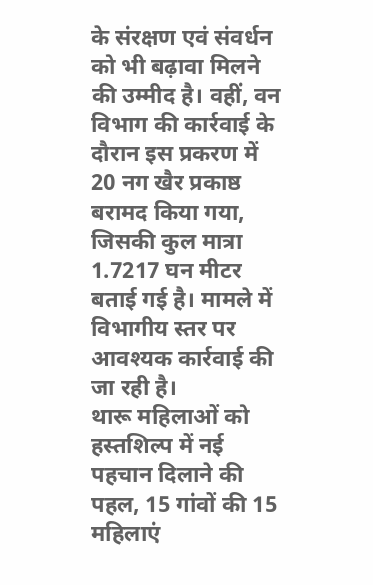के संरक्षण एवं संवर्धन को भी बढ़ावा मिलने की उम्मीद है। वहीं, वन विभाग की कार्रवाई के दौरान इस प्रकरण में 20 नग खैर प्रकाष्ठ बरामद किया गया, जिसकी कुल मात्रा 1.7217 घन मीटर बताई गई है। मामले में विभागीय स्तर पर आवश्यक कार्रवाई की जा रही है।
थारू महिलाओं को हस्तशिल्प में नई पहचान दिलाने की पहल, 15 गांवों की 15 महिलाएं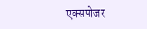एक्सपोजर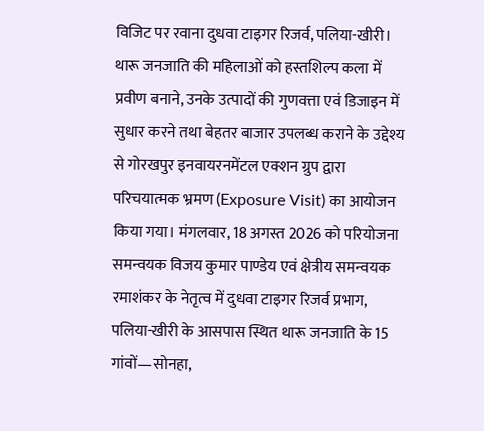विजिट पर रवाना दुधवा टाइगर रिजर्व, पलिया-खीरी। थारू जनजाति की महिलाओं को हस्तशिल्प कला में प्रवीण बनाने, उनके उत्पादों की गुणवत्ता एवं डिजाइन में सुधार करने तथा बेहतर बाजार उपलब्ध कराने के उद्देश्य से गोरखपुर इनवायरनमेंटल एक्शन ग्रुप द्वारा परिचयात्मक भ्रमण (Exposure Visit) का आयोजन किया गया। मंगलवार, 18 अगस्त 2026 को परियोजना समन्वयक विजय कुमार पाण्डेय एवं क्षेत्रीय समन्वयक रमाशंकर के नेतृत्व में दुधवा टाइगर रिजर्व प्रभाग, पलिया-खीरी के आसपास स्थित थारू जनजाति के 15 गांवों—सोनहा,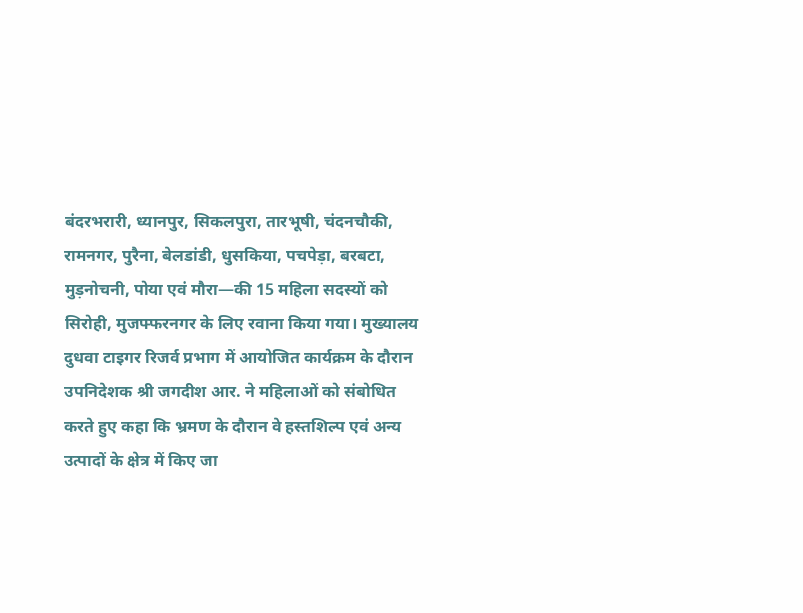बंदरभरारी, ध्यानपुर, सिकलपुरा, तारभूषी, चंदनचौकी, रामनगर, पुरैना, बेलडांडी, धुसकिया, पचपेड़ा, बरबटा, मुड़नोचनी, पोया एवं मौरा—की 15 महिला सदस्यों को सिरोही, मुजफ्फरनगर के लिए रवाना किया गया। मुख्यालय दुधवा टाइगर रिजर्व प्रभाग में आयोजित कार्यक्रम के दौरान उपनिदेशक श्री जगदीश आर. ने महिलाओं को संबोधित करते हुए कहा कि भ्रमण के दौरान वे हस्तशिल्प एवं अन्य उत्पादों के क्षेत्र में किए जा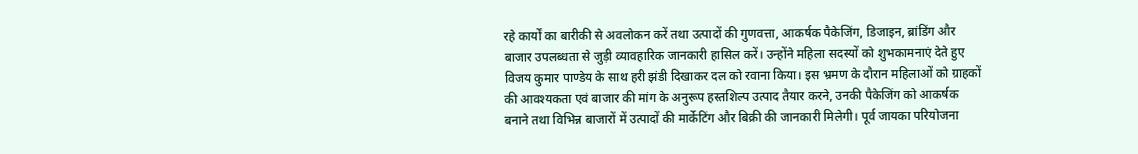रहे कार्यों का बारीकी से अवलोकन करें तथा उत्पादों की गुणवत्ता, आकर्षक पैकेजिंग, डिजाइन, ब्रांडिंग और बाजार उपलब्धता से जुड़ी व्यावहारिक जानकारी हासिल करें। उन्होंने महिला सदस्यों को शुभकामनाएं देते हुए विजय कुमार पाण्डेय के साथ हरी झंडी दिखाकर दल को रवाना किया। इस भ्रमण के दौरान महिलाओं को ग्राहकों की आवश्यकता एवं बाजार की मांग के अनुरूप हस्तशिल्प उत्पाद तैयार करने, उनकी पैकेजिंग को आकर्षक बनाने तथा विभिन्न बाजारों में उत्पादों की मार्केटिंग और बिक्री की जानकारी मिलेगी। पूर्व जायका परियोजना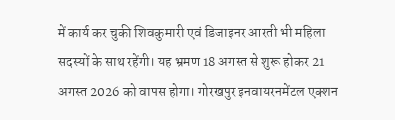में कार्य कर चुकी शिवकुमारी एवं डिजाइनर आरती भी महिला सदस्यों के साथ रहेंगी। यह भ्रमण 18 अगस्त से शुरू होकर 21 अगस्त 2026 को वापस होगा। गोरखपुर इनवायरनमेंटल एक्शन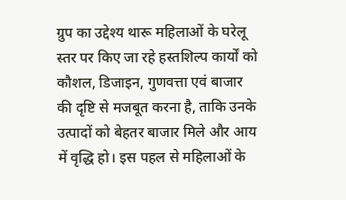ग्रुप का उद्देश्य थारू महिलाओं के घरेलू स्तर पर किए जा रहे हस्तशिल्प कार्यों को कौशल, डिजाइन, गुणवत्ता एवं बाजार की दृष्टि से मजबूत करना है, ताकि उनके उत्पादों को बेहतर बाजार मिले और आय में वृद्धि हो। इस पहल से महिलाओं के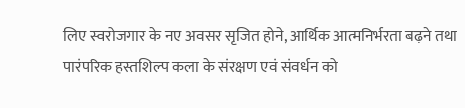लिए स्वरोजगार के नए अवसर सृजित होने, आर्थिक आत्मनिर्भरता बढ़ने तथा पारंपरिक हस्तशिल्प कला के संरक्षण एवं संवर्धन को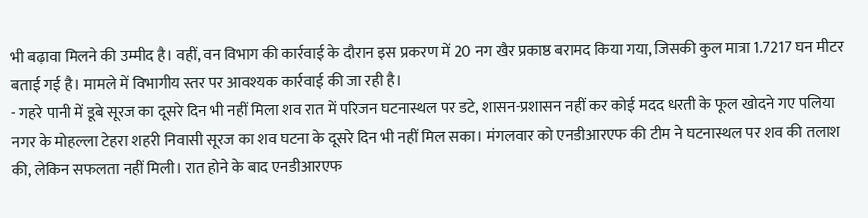भी बढ़ावा मिलने की उम्मीद है। वहीं, वन विभाग की कार्रवाई के दौरान इस प्रकरण में 20 नग खैर प्रकाष्ठ बरामद किया गया, जिसकी कुल मात्रा 1.7217 घन मीटर बताई गई है। मामले में विभागीय स्तर पर आवश्यक कार्रवाई की जा रही है।
- गहरे पानी में डूबे सूरज का दूसरे दिन भी नहीं मिला शव रात में परिजन घटनास्थल पर डटे, शासन-प्रशासन नहीं कर कोई मदद धरती के फूल खोदने गए पलिया नगर के मोहल्ला टेहरा शहरी निवासी सूरज का शव घटना के दूसरे दिन भी नहीं मिल सका। मंगलवार को एनडीआरएफ की टीम ने घटनास्थल पर शव की तलाश की, लेकिन सफलता नहीं मिली। रात होने के बाद एनडीआरएफ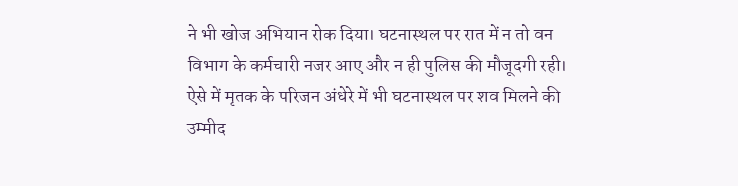ने भी खोज अभियान रोक दिया। घटनास्थल पर रात में न तो वन विभाग के कर्मचारी नजर आए और न ही पुलिस की मौजूदगी रही। ऐसे में मृतक के परिजन अंधेरे में भी घटनास्थल पर शव मिलने की उम्मीद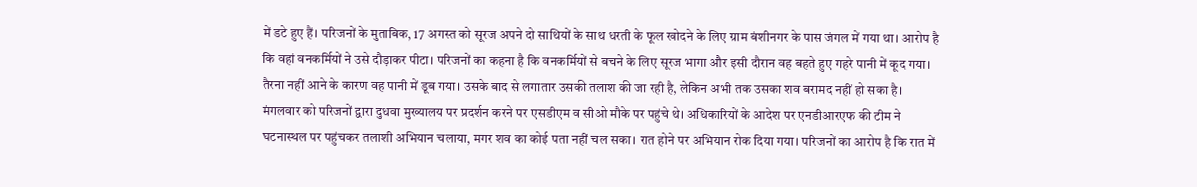में डटे हुए हैं। परिजनों के मुताबिक, 17 अगस्त को सूरज अपने दो साथियों के साथ धरती के फूल खोदने के लिए ग्राम बंशीनगर के पास जंगल में गया था। आरोप है कि वहां वनकर्मियों ने उसे दौड़ाकर पीटा। परिजनों का कहना है कि वनकर्मियों से बचने के लिए सूरज भागा और इसी दौरान वह बहते हुए गहरे पानी में कूद गया। तैरना नहीं आने के कारण वह पानी में डूब गया। उसके बाद से लगातार उसकी तलाश की जा रही है, लेकिन अभी तक उसका शव बरामद नहीं हो सका है। मंगलवार को परिजनों द्वारा दुधवा मुख्यालय पर प्रदर्शन करने पर एसडीएम व सीओ मौके पर पहुंचे थे। अधिकारियों के आदेश पर एनडीआरएफ की टीम ने घटनास्थल पर पहुंचकर तलाशी अभियान चलाया, मगर शव का कोई पता नहीं चल सका। रात होने पर अभियान रोक दिया गया। परिजनों का आरोप है कि रात में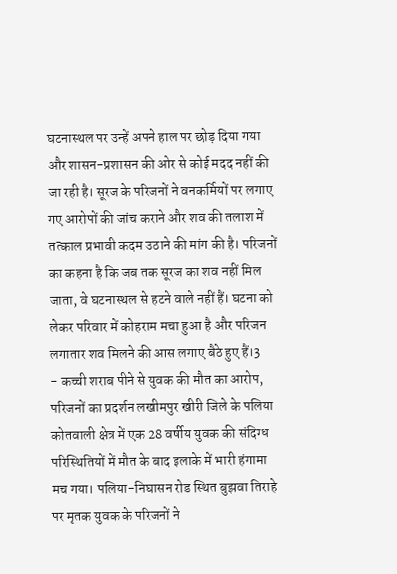घटनास्थल पर उन्हें अपने हाल पर छोड़ दिया गया और शासन-प्रशासन की ओर से कोई मदद नहीं की जा रही है। सूरज के परिजनों ने वनकर्मियों पर लगाए गए आरोपों की जांच कराने और शव की तलाश में तत्काल प्रभावी कदम उठाने की मांग की है। परिजनों का कहना है कि जब तक सूरज का शव नहीं मिल जाता, वे घटनास्थल से हटने वाले नहीं हैं। घटना को लेकर परिवार में कोहराम मचा हुआ है और परिजन लगातार शव मिलने की आस लगाए बैठे हुए हैं।3
- कच्ची शराब पीने से युवक की मौत का आरोप, परिजनों का प्रदर्शन लखीमपुर खीरी जिले के पलिया कोतवाली क्षेत्र में एक 28 वर्षीय युवक की संदिग्ध परिस्थितियों में मौत के बाद इलाके में भारी हंगामा मच गया। पलिया-निघासन रोड स्थित बुझवा तिराहे पर मृतक युवक के परिजनों ने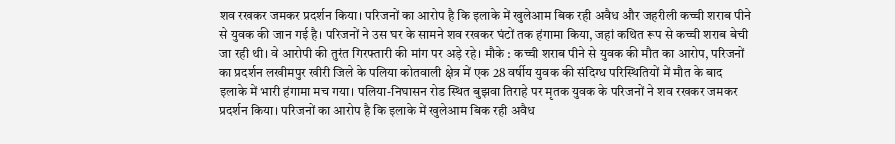शव रखकर जमकर प्रदर्शन किया। परिजनों का आरोप है कि इलाके में खुलेआम बिक रही अवैध और जहरीली कच्ची शराब पीने से युवक की जान गई है। परिजनों ने उस घर के सामने शव रखकर घंटों तक हंगामा किया, जहां कथित रूप से कच्ची शराब बेची जा रही थी। वे आरोपी की तुरंत गिरफ्तारी की मांग पर अड़े रहे। मौके : कच्ची शराब पीने से युवक की मौत का आरोप, परिजनों का प्रदर्शन लखीमपुर खीरी जिले के पलिया कोतवाली क्षेत्र में एक 28 वर्षीय युवक की संदिग्ध परिस्थितियों में मौत के बाद इलाके में भारी हंगामा मच गया। पलिया-निघासन रोड स्थित बुझवा तिराहे पर मृतक युवक के परिजनों ने शव रखकर जमकर प्रदर्शन किया। परिजनों का आरोप है कि इलाके में खुलेआम बिक रही अवैध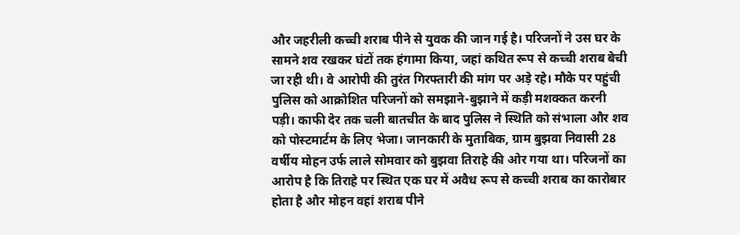और जहरीली कच्ची शराब पीने से युवक की जान गई है। परिजनों ने उस घर के सामने शव रखकर घंटों तक हंगामा किया, जहां कथित रूप से कच्ची शराब बेची जा रही थी। वे आरोपी की तुरंत गिरफ्तारी की मांग पर अड़े रहे। मौके पर पहुंची पुलिस को आक्रोशित परिजनों को समझाने-बुझाने में कड़ी मशक्कत करनी पड़ी। काफी देर तक चली बातचीत के बाद पुलिस ने स्थिति को संभाला और शव को पोस्टमार्टम के लिए भेजा। जानकारी के मुताबिक, ग्राम बुझवा निवासी 28 वर्षीय मोहन उर्फ लाले सोमवार को बुझवा तिराहे की ओर गया था। परिजनों का आरोप है कि तिराहे पर स्थित एक घर में अवैध रूप से कच्ची शराब का कारोबार होता है और मोहन वहां शराब पीने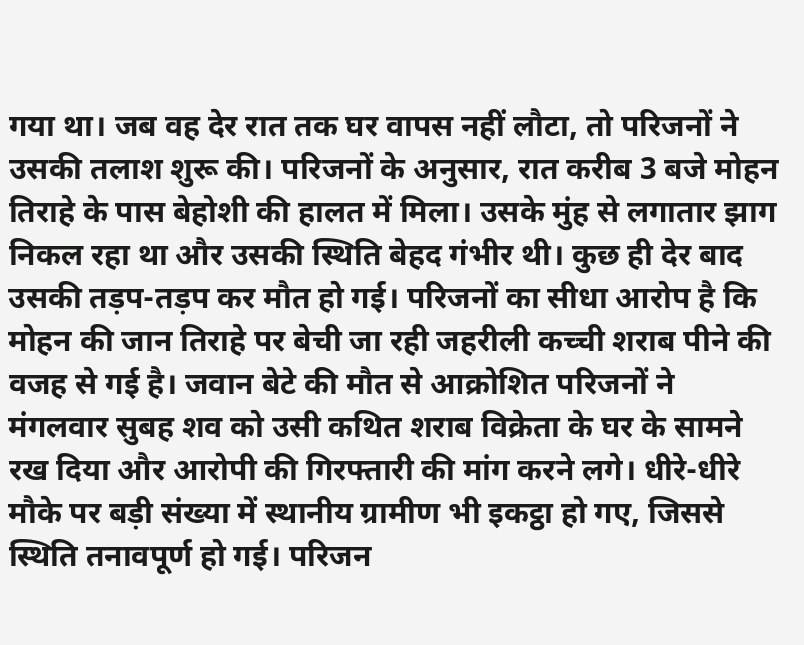गया था। जब वह देर रात तक घर वापस नहीं लौटा, तो परिजनों ने उसकी तलाश शुरू की। परिजनों के अनुसार, रात करीब 3 बजे मोहन तिराहे के पास बेहोशी की हालत में मिला। उसके मुंह से लगातार झाग निकल रहा था और उसकी स्थिति बेहद गंभीर थी। कुछ ही देर बाद उसकी तड़प-तड़प कर मौत हो गई। परिजनों का सीधा आरोप है कि मोहन की जान तिराहे पर बेची जा रही जहरीली कच्ची शराब पीने की वजह से गई है। जवान बेटे की मौत से आक्रोशित परिजनों ने मंगलवार सुबह शव को उसी कथित शराब विक्रेता के घर के सामने रख दिया और आरोपी की गिरफ्तारी की मांग करने लगे। धीरे-धीरे मौके पर बड़ी संख्या में स्थानीय ग्रामीण भी इकट्ठा हो गए, जिससे स्थिति तनावपूर्ण हो गई। परिजन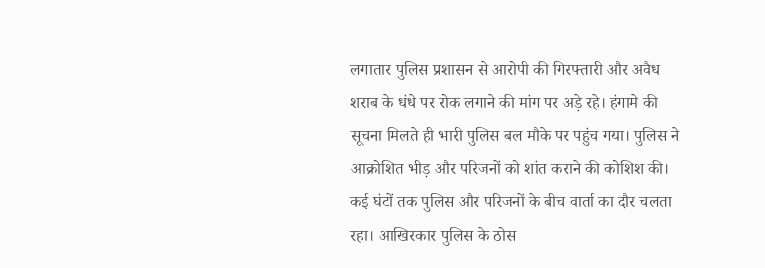लगातार पुलिस प्रशासन से आरोपी की गिरफ्तारी और अवैध शराब के धंधे पर रोक लगाने की मांग पर अड़े रहे। हंगामे की सूचना मिलते ही भारी पुलिस बल मौके पर पहुंच गया। पुलिस ने आक्रोशित भीड़ और परिजनों को शांत कराने की कोशिश की। कई घंटों तक पुलिस और परिजनों के बीच वार्ता का दौर चलता रहा। आखिरकार पुलिस के ठोस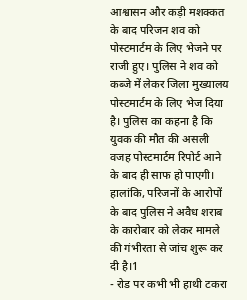आश्वासन और कड़ी मशक्कत के बाद परिजन शव को पोस्टमार्टम के लिए भेजने पर राजी हुए। पुलिस ने शव को कब्जे में लेकर जिला मुख्यालय पोस्टमार्टम के लिए भेज दिया है। पुलिस का कहना है कि युवक की मौत की असली वजह पोस्टमार्टम रिपोर्ट आने के बाद ही साफ हो पाएगी। हालांकि, परिजनों के आरोपों के बाद पुलिस ने अवैध शराब के कारोबार को लेकर मामले की गंभीरता से जांच शुरू कर दी है।1
- रोड पर कभी भी हाथी टकरा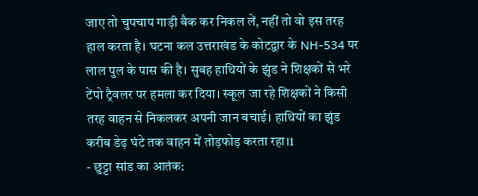जाए तो चुपचाप गाड़ी बैक कर निकल लें, नहीं तो वो इस तरह हाल करता है। घटना कल उत्तराखंड के कोटद्वार के NH-534 पर लाल पुल के पास की है। सुबह हाथियों के झुंड ने शिक्षकों से भरे टेंपो ट्रैवलर पर हमला कर दिया। स्कूल जा रहे शिक्षकों ने किसी तरह वाहन से निकलकर अपनी जान बचाई। हाथियों का झुंड करीब डेढ़ घंटे तक वाहन में तोड़फोड़ करता रहा।1
- छुट्टा सांड का आतंक: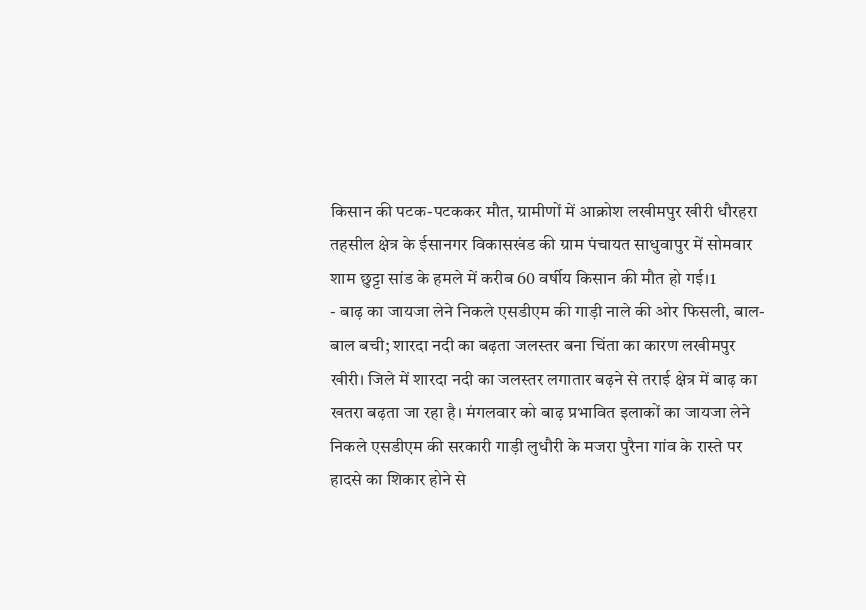किसान की पटक-पटककर मौत, ग्रामीणों में आक्रोश लखीमपुर खीरी धौरहरा तहसील क्षेत्र के ईसानगर विकासखंड की ग्राम पंचायत साधुवापुर में सोमवार शाम छुट्टा सांड के हमले में करीब 60 वर्षीय किसान की मौत हो गई।1
- बाढ़ का जायजा लेने निकले एसडीएम की गाड़ी नाले की ओर फिसली, बाल-बाल बची; शारदा नदी का बढ़ता जलस्तर बना चिंता का कारण लखीमपुर खीरी। जिले में शारदा नदी का जलस्तर लगातार बढ़ने से तराई क्षेत्र में बाढ़ का खतरा बढ़ता जा रहा है। मंगलवार को बाढ़ प्रभावित इलाकों का जायजा लेने निकले एसडीएम की सरकारी गाड़ी लुधौरी के मजरा पुरैना गांव के रास्ते पर हादसे का शिकार होने से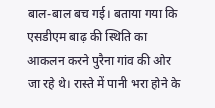बाल-बाल बच गई। बताया गया कि एसडीएम बाढ़ की स्थिति का आकलन करने पुरैना गांव की ओर जा रहे थे। रास्ते में पानी भरा होने के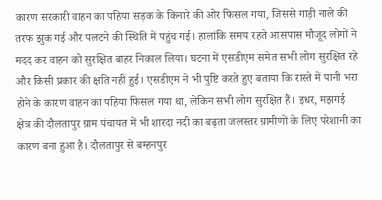कारण सरकारी वाहन का पहिया सड़क के किनारे की ओर फिसल गया, जिससे गाड़ी नाले की तरफ झुक गई और पलटने की स्थिति में पहुंच गई। हालांकि समय रहते आसपास मौजूद लोगों ने मदद कर वाहन को सुरक्षित बाहर निकाल लिया। घटना में एसडीएम समेत सभी लोग सुरक्षित रहे और किसी प्रकार की क्षति नहीं हुई। एसडीएम ने भी पुष्टि करते हुए बताया कि रास्ते में पानी भरा होने के कारण वाहन का पहिया फिसल गया था, लेकिन सभी लोग सुरक्षित हैं। इधर, मझगई क्षेत्र की दौलतापुर ग्राम पंचायत में भी शारदा नदी का बढ़ता जलस्तर ग्रामीणों के लिए परेशानी का कारण बना हुआ है। दौलतापुर से बम्हनपुर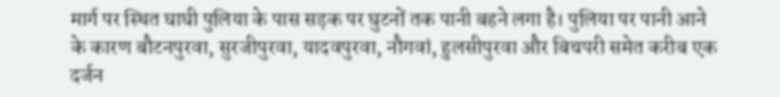मार्ग पर स्थित घाघी पुलिया के पास सड़क पर घुटनों तक पानी बहने लगा है। पुलिया पर पानी आने के कारण बौटनपुरवा, सुरजीपुरवा, यादवपुरवा, नौगवां, हुलसीपुरवा और बिचपरी समेत करीब एक दर्जन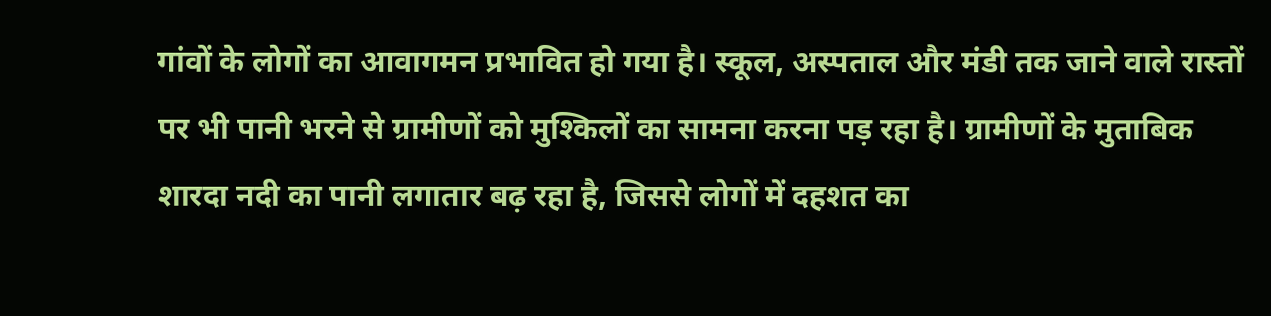गांवों के लोगों का आवागमन प्रभावित हो गया है। स्कूल, अस्पताल और मंडी तक जाने वाले रास्तों पर भी पानी भरने से ग्रामीणों को मुश्किलों का सामना करना पड़ रहा है। ग्रामीणों के मुताबिक शारदा नदी का पानी लगातार बढ़ रहा है, जिससे लोगों में दहशत का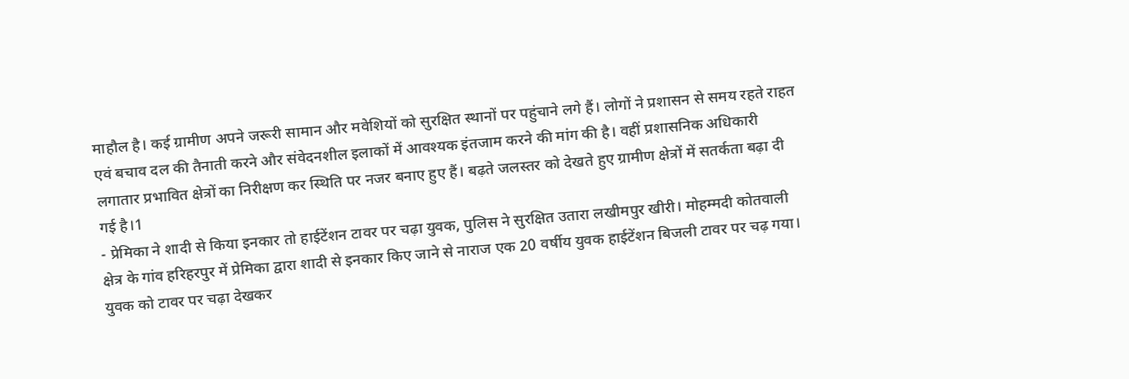माहौल है। कई ग्रामीण अपने जरूरी सामान और मवेशियों को सुरक्षित स्थानों पर पहुंचाने लगे हैं। लोगों ने प्रशासन से समय रहते राहत एवं बचाव दल की तैनाती करने और संवेदनशील इलाकों में आवश्यक इंतजाम करने की मांग की है। वहीं प्रशासनिक अधिकारी लगातार प्रभावित क्षेत्रों का निरीक्षण कर स्थिति पर नजर बनाए हुए हैं। बढ़ते जलस्तर को देखते हुए ग्रामीण क्षेत्रों में सतर्कता बढ़ा दी गई है।1
- प्रेमिका ने शादी से किया इनकार तो हाईटेंशन टावर पर चढ़ा युवक, पुलिस ने सुरक्षित उतारा लखीमपुर खीरी। मोहम्मदी कोतवाली क्षेत्र के गांव हरिहरपुर में प्रेमिका द्वारा शादी से इनकार किए जाने से नाराज एक 20 वर्षीय युवक हाईटेंशन बिजली टावर पर चढ़ गया। युवक को टावर पर चढ़ा देखकर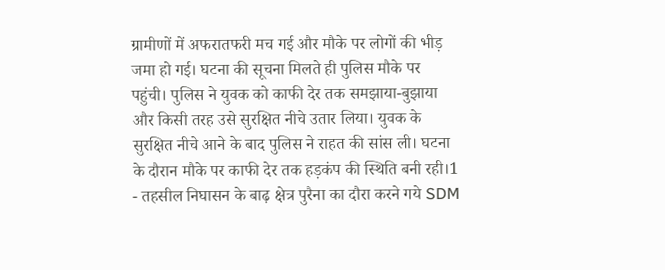ग्रामीणों में अफरातफरी मच गई और मौके पर लोगों की भीड़ जमा हो गई। घटना की सूचना मिलते ही पुलिस मौके पर पहुंची। पुलिस ने युवक को काफी देर तक समझाया-बुझाया और किसी तरह उसे सुरक्षित नीचे उतार लिया। युवक के सुरक्षित नीचे आने के बाद पुलिस ने राहत की सांस ली। घटना के दौरान मौके पर काफी देर तक हड़कंप की स्थिति बनी रही।1
- तहसील निघासन के बाढ़ क्षेत्र पुरैना का दौरा करने गये SDM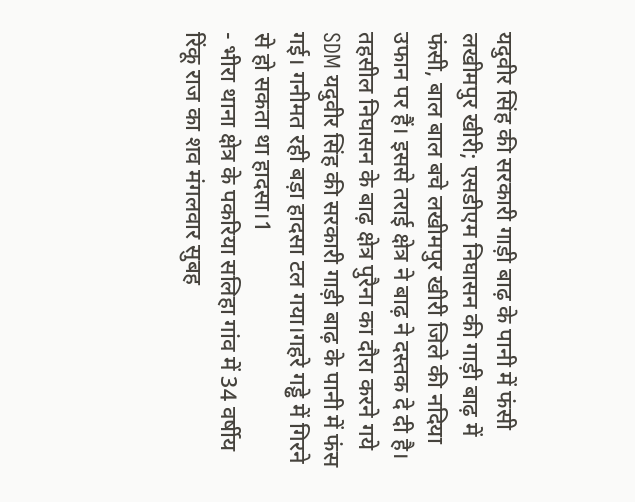यदुवीर सिंह की सरकारी गाड़ी बाढ़ के पानी में फंसी लखीमपुर खीरी; एसडीएम निघासन की गाड़ी बाढ़ में फंसी, बाल बाल बचे लखीमपुर खीरी जिले की नदिया उफान पर हैं। इससे तराई क्षेत्र ने बाढ़ ने दस्तक दे दी है। तहसील निघासन के बाढ़ क्षेत्र पुरैना का दौरा करने गये SDM यदुवीर सिंह की सरकारी गाड़ी बाढ़ के पानी में फंस गई। गनीमत रही बड़ा हादसा टल गया।गहरे गड्ढे में गिरने से हो सकता था हादसा।1
- भीरा थाना क्षेत्र के पकरिया सलिहा गांव में 34 वर्षीय रिंकू राज का शव मंगलवार सुबह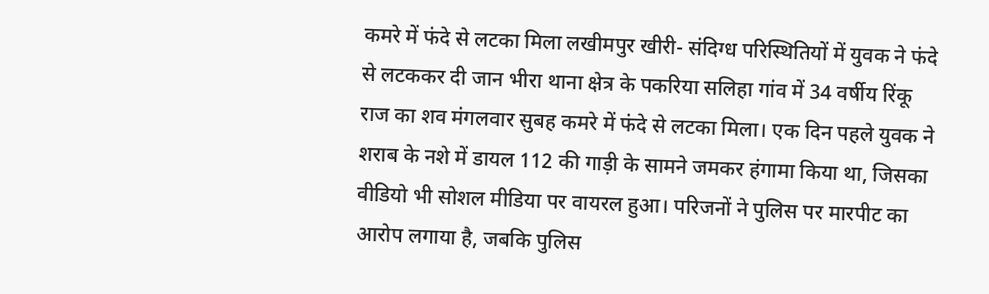कमरे में फंदे से लटका मिला लखीमपुर खीरी- संदिग्ध परिस्थितियों में युवक ने फंदे से लटककर दी जान भीरा थाना क्षेत्र के पकरिया सलिहा गांव में 34 वर्षीय रिंकू राज का शव मंगलवार सुबह कमरे में फंदे से लटका मिला। एक दिन पहले युवक ने शराब के नशे में डायल 112 की गाड़ी के सामने जमकर हंगामा किया था, जिसका वीडियो भी सोशल मीडिया पर वायरल हुआ। परिजनों ने पुलिस पर मारपीट का आरोप लगाया है, जबकि पुलिस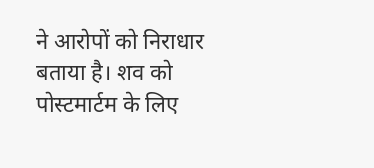ने आरोपों को निराधार बताया है। शव को पोस्टमार्टम के लिए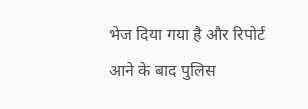भेज दिया गया है और रिपोर्ट आने के बाद पुलिस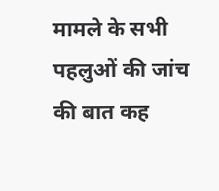मामले के सभी पहलुओं की जांच की बात कह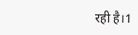रही है।1